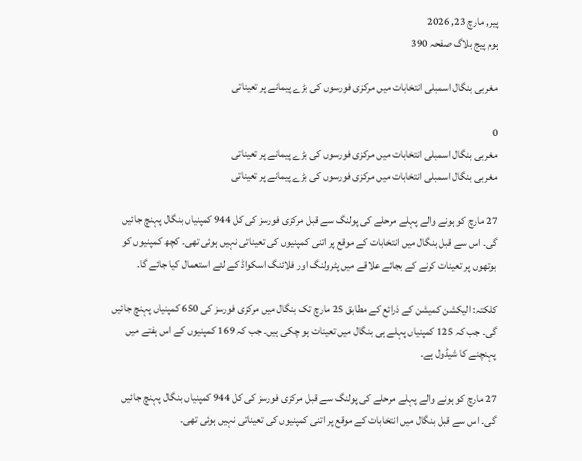پیر, مارچ 23, 2026
ہوم پیج بلاگ صفحہ 390

مغربی بنگال اسمبلی انتخابات میں مرکزی فورسوں کی بڑے پیمانے پر تعیناتی

0
مغربی بنگال اسمبلی انتخابات میں مرکزی فورسوں کی بڑے پیمانے پر تعیناتی
مغربی بنگال اسمبلی انتخابات میں مرکزی فورسوں کی بڑے پیمانے پر تعیناتی

27 مارچ کو ہونے والے پہلے مرحلے کی پولنگ سے قبل مرکزی فورسز کی کل 944 کمپنیاں بنگال پہنچ جائیں گی۔ اس سے قبل بنگال میں انتخابات کے موقع پر اتنی کمپنیوں کی تعیناتی نہیں ہوئی تھی۔ کچھ کمپنیوں کو بوتھوں پر تعینات کرنے کے بجائے علاقے میں پٹرولنگ اور فلائنگ اسکواڈ کے لئے استعمال کیا جائے گا۔

کلکتہ: الیکشن کمیشن کے ذرائع کے مطابق 25 مارچ تک بنگال میں مرکزی فورسز کی 650 کمپنیاں پہنچ جائیں گی۔ جب کہ 125 کمپنیاں پہلے ہی بنگال میں تعینات ہو چکی ہیں۔ جب کہ 169 کمپنیوں کے اس ہفتے میں پہنچنے کا شیڈول ہے۔

27 مارچ کو ہونے والے پہلے مرحلے کی پولنگ سے قبل مرکزی فورسز کی کل 944 کمپنیاں بنگال پہنچ جائیں گی۔ اس سے قبل بنگال میں انتخابات کے موقع پر اتنی کمپنیوں کی تعیناتی نہیں ہوئی تھی۔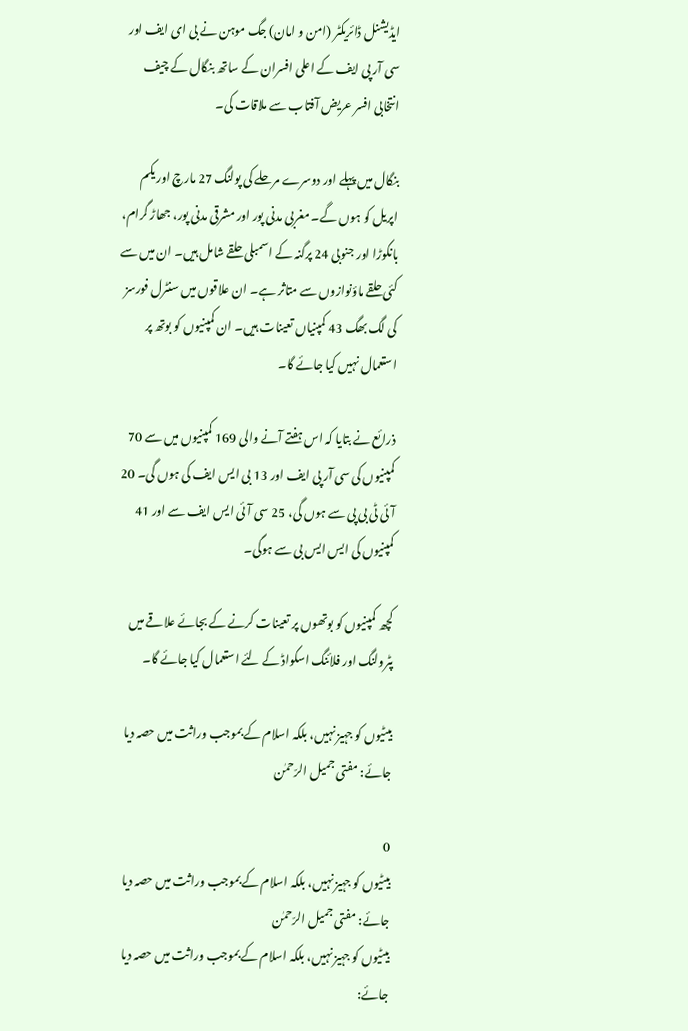ایڈیشنل ڈائریکٹر (امن و امان) جگ موہن نے بی ای ایف اور سی آر پی ایف کے اعلی افسران کے ساتھ بنگال کے چیف انتخابی افسر عریض آفتاب سے ملاقات کی۔

بنگال میں پہلے اور دوسرے مرحلے کی پولنگ 27 مارچ اور یکم اپریل کو ہوں گے۔ مغربی مدنی پور اور مشرقی مدنی پور، جھاڑ گرام، بانکوڑا اور جنوبی 24 پرگنہ کے اسمبلی حلقے شامل ہیں۔ ان میں سے کئی حلقے ماؤنوازوں سے متاثر ہے۔ ان علاقوں میں سنٹرل فورسز کی لگ بھگ 43 کمپنیاں تعینات ہیں۔ ان کمپنیوں کو بوتھ پر استعمال نہیں کیا جائے گا۔

ذرائع نے بتایا کہ اس ہفتے آنے والی 169 کمپنیوں میں سے 70 کمپنیوں کی سی آر پی ایف اور 13 بی ایس ایف کی ہوں گی۔ 20 آئی ٹی بی پی سے ہوں گی، 25 سی آئی ایس ایف سے اور 41 کمپنیوں کی ایس ایس بی سے ہوگی۔

کچھ کمپنیوں کو بوتھوں پر تعینات کرنے کے بجائے علاقے میں پٹرولنگ اور فلائنگ اسکواڈ کے لئے استعمال کیا جائے گا۔

بیٹیوں کو جہیز نہیں، بلکہ اسلام کے بموجب وراثت میں حصہ دیا جائے: مفتی جمیل الرّحمٰن

0
بیٹیوں کو جہیز نہیں، بلکہ اسلام کے بموجب وراثت میں حصہ دیا جائے: مفتی جمیل الرّحمٰن
بیٹیوں کو جہیز نہیں، بلکہ اسلام کے بموجب وراثت میں حصہ دیا جائے: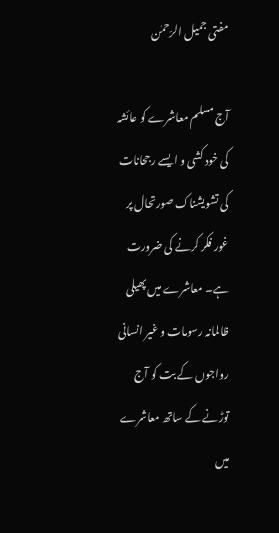مفتی جمیل الرّحمٰن

آج مسلم معاشرے کو عائشہ کی خود کشی و ایسے رجحانات کی تشویشناک صورتحال پر غور فکر کرنے کی ضرورت ہے۔ معاشرے میں پھیلی ظالمانہ رسومات و غیر انسانی رواجوں کے بت کو آج توڑنے کے ساتھ معاشرے میں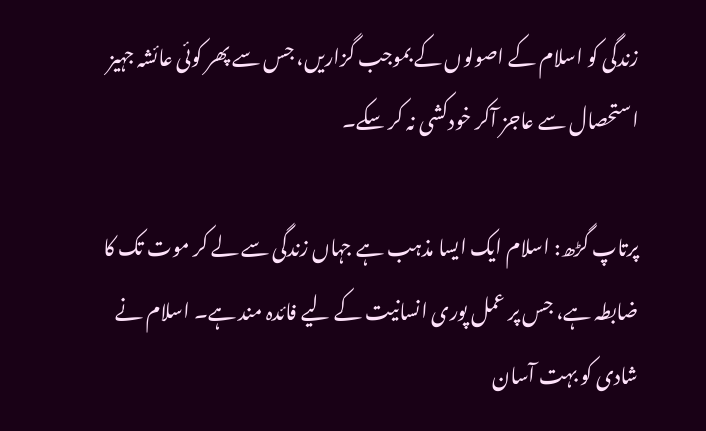زندگی کو اسلام کے اصولوں کے بموجب گزاریں، جس سے پھر کوئی عائشہ جہیز استحصال سے عاجز آکر خودکشی نہ کر سکے۔

پرتاپ گڑھ: اسلام ایک ایسا مذہب ہے جہاں زندگی سے لے کر موت تک کا ضابطہ ہے، جس پر عمل پوری انسانیت کے لیے فائدہ مند ہے۔ اسلام نے شادی کو بہت آسان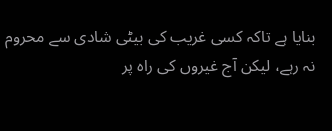بنایا ہے تاکہ کسی غریب کی بیٹی شادی سے محروم نہ رہے، لیکن آج غیروں کی راہ پر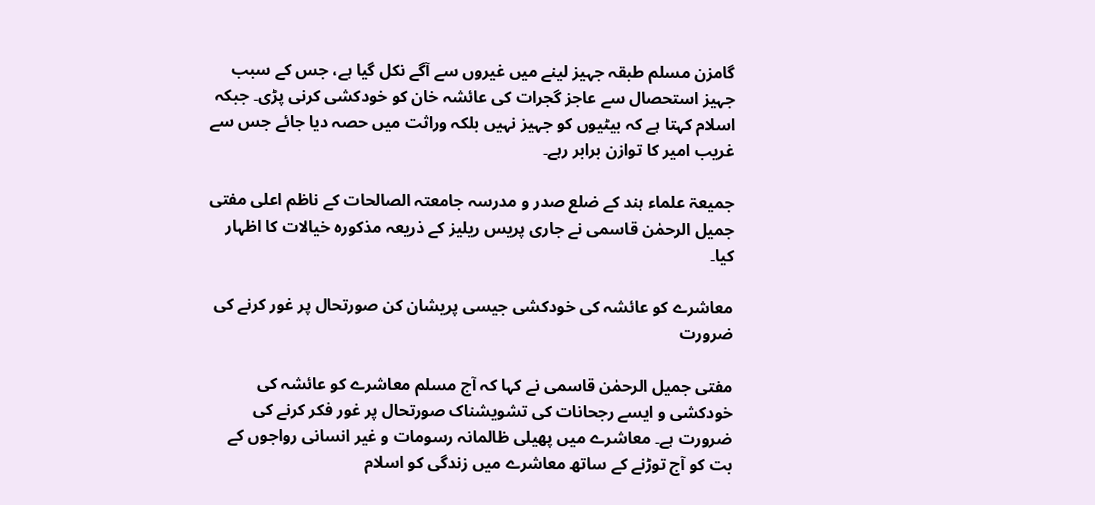گامزن مسلم طبقہ جہیز لینے میں غیروں سے آگے نکل گیا ہے، جس کے سبب جہیز استحصال سے عاجز گجرات کی عائشہ خان کو خودکشی کرنی پڑی۔ جبکہ اسلام کہتا ہے کہ بیٹیوں کو جہیز نہیں بلکہ وراثت میں حصہ دیا جائے جس سے غریب امیر کا توازن برابر رہے۔

جمیعۃ علماء ہند کے ضلع صدر و مدرسہ جامعتہ الصالحات کے ناظم اعلی مفتی جمیل الرحمٰن قاسمی نے جاری پریس ریلیز کے ذریعہ مذکورہ خیالات کا اظہار کیا۔

معاشرے کو عائشہ کی خودکشی جیسی پریشان کن صورتحال پر غور کرنے کی ضرورت

مفتی جمیل الرحمٰن قاسمی نے کہا کہ آج مسلم معاشرے کو عائشہ کی خودکشی و ایسے رجحانات کی تشویشناک صورتحال پر غور فکر کرنے کی ضرورت ہے۔ معاشرے میں پھیلی ظالمانہ رسومات و غیر انسانی رواجوں کے بت کو آج توڑنے کے ساتھ معاشرے میں زندگی کو اسلام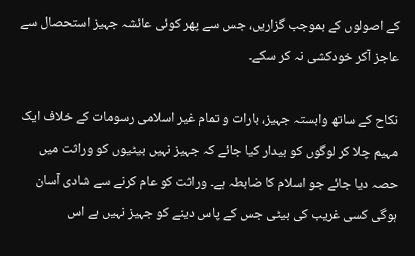کے اصولوں کے بموجب گزاریں، جس سے پھر کوئی عائشہ جہیز استحصال سے عاجز آکر خودکشی نہ کر سکے۔

نکاح کے ساتھ وابستہ جہیز، بارات و تمام غیر اسلامی رسومات کے خلاف ایک مہیم چلا کر لوگوں کو بیدار کیا جائے کہ جہیز نہیں بیٹیوں کو وراثت میں حصہ دیا جائے جو اسلام کا ضابطہ ہے۔ وراثت کو عام کرنے سے شادی آسان ہوگی کسی غریب کی بیٹی جس کے پاس دینے کو جہیز نہیں ہے اس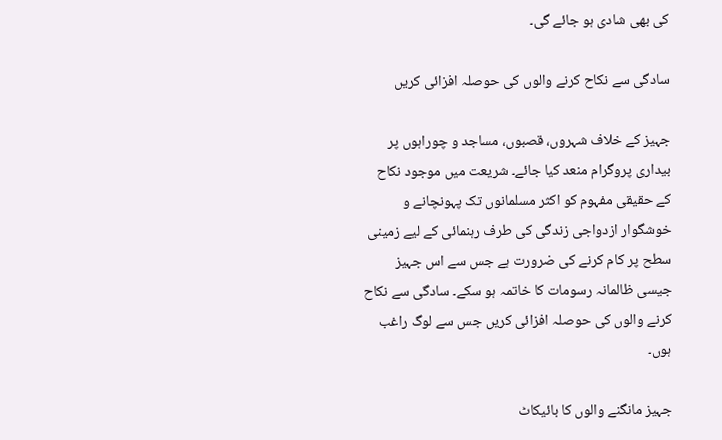کی بھی شادی ہو جائے گی۔

سادگی سے نکاح کرنے والوں کی حوصلہ افزائی کریں

جہیز کے خلاف شہروں، قصبوں، مساجد و چوراہوں پر بیداری پروگرام منعد کیا جائے۔ شریعت میں موجود نکاح کے حقیقی مفہوم کو اکثر مسلمانوں تک پہونچانے و خوشگوار ازدواجی زندگی کی طرف رہنمائی کے لیے زمینی سطح پر کام کرنے کی ضرورت ہے جس سے اس جہیز جیسی ظالمانہ رسومات کا خاتمہ ہو سکے۔ سادگی سے نکاح کرنے والوں کی حوصلہ افزائی کریں جس سے لوگ راغب ہوں۔

جہیز مانگنے والوں کا بائیکاٹ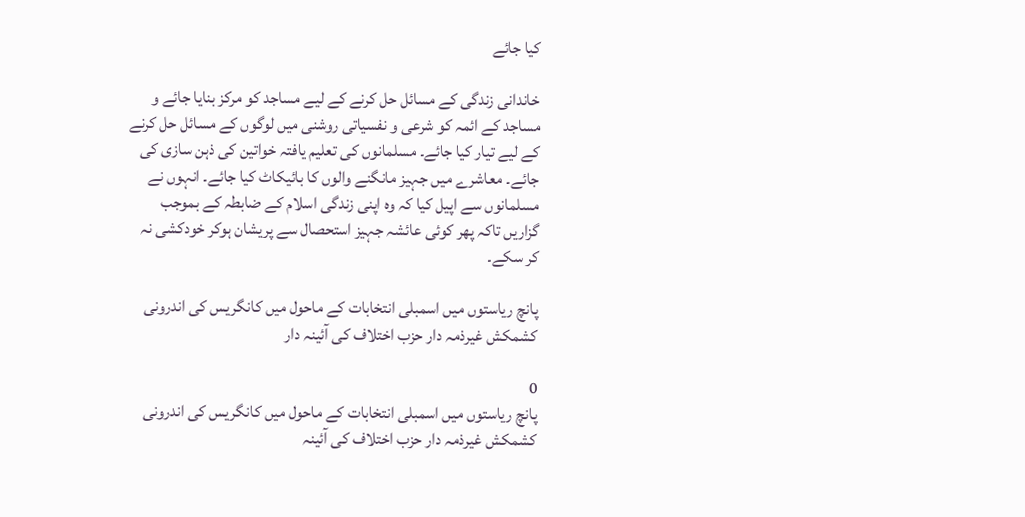کیا جائے

خاندانی زندگی کے مسائل حل کرنے کے لیے مساجد کو مرکز بنایا جائے و مساجد کے ائمہ کو شرعی و نفسیاتی روشنی میں لوگوں کے مسائل حل کرنے کے لیے تیار کیا جائے۔ مسلمانوں کی تعلیم یافتہ خواتین کی ذہن سازی کی جائے۔ معاشرے میں جہیز مانگنے والوں کا بائیکاٹ کیا جائے۔ انہوں نے مسلمانوں سے اپیل کیا کہ وہ اپنی زندگی اسلام کے ضابطہ کے بموجب گزاریں تاکہ پھر کوئی عائشہ جہیز استحصال سے پریشان ہوکر خودکشی نہ کر سکے۔

پانچ ریاستوں میں اسمبلی انتخابات کے ماحول میں کانگریس کی اندرونی کشمکش غیرذمہ دار حزب اختلاف کی آئینہ دار

0
پانچ ریاستوں میں اسمبلی انتخابات کے ماحول میں کانگریس کی اندرونی کشمکش غیرذمہ دار حزب اختلاف کی آئینہ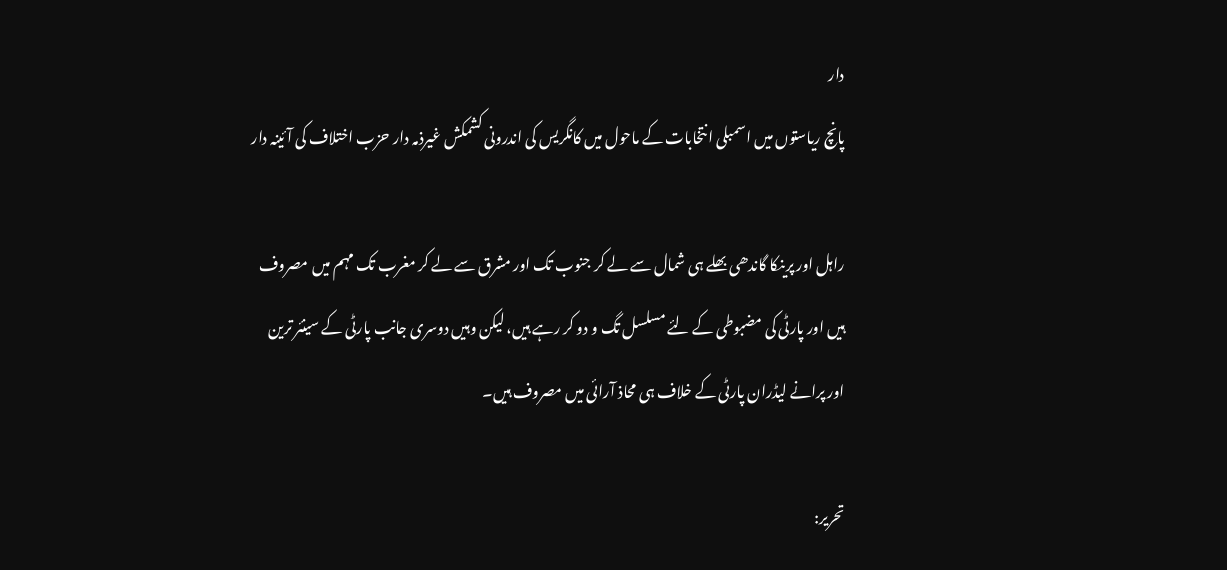دار
پانچ ریاستوں میں اسمبلی انتخابات کے ماحول میں کانگریس کی اندرونی کشمکش غیرذمہ دار حزب اختلاف کی آئینہ دار

راہل اور پرینکا گاندھی بھلے ہی شمال سے لے کر جنوب تک اور مشرق سے لے کر مغرب تک مہم میں مصروف ہیں اور پارٹی کی مضبوطی کے لئے مسلسل تگ و دو کر رہے ہیں، لیکن وہیں دوسری جانب پارٹی کے سینئر ترین اور پرانے لیڈران پارٹی کے خلاف ہی محاذ آرائی میں مصروف ہیں۔

تحریر: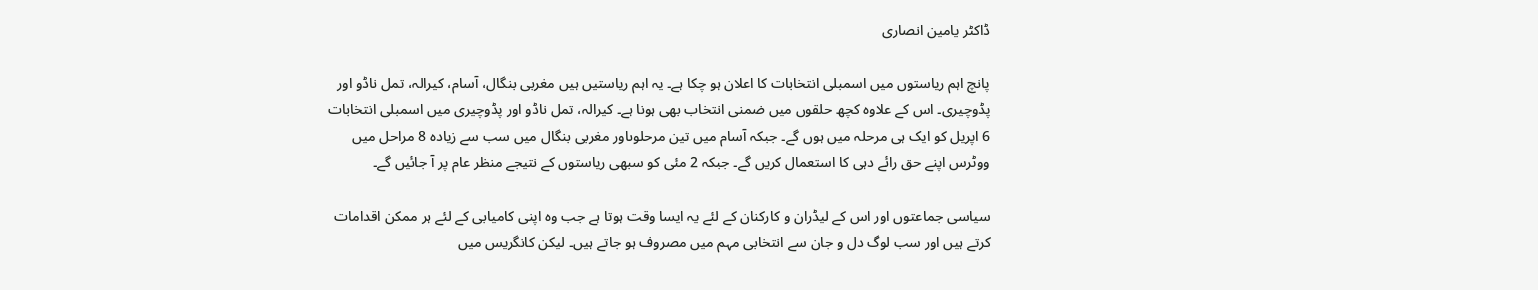ڈاکٹر یامین انصاری

پانچ اہم ریاستوں میں اسمبلی انتخابات کا اعلان ہو چکا ہے۔ یہ اہم ریاستیں ہیں مغربی بنگال، آسام، کیرالہ، تمل ناڈو اور پڈوچیری۔ اس کے علاوہ کچھ حلقوں میں ضمنی انتخاب بھی ہونا ہے۔ کیرالہ، تمل ناڈو اور پڈوچیری میں اسمبلی انتخابات 6 اپریل کو ایک ہی مرحلہ میں ہوں گے۔ جبکہ آسام میں تین مرحلوںاور مغربی بنگال میں سب سے زیادہ 8 مراحل میں ووٹرس اپنے حق رائے دہی کا استعمال کریں گے۔ جبکہ 2 مئی کو سبھی ریاستوں کے نتیجے منظر عام پر آ جائیں گے۔

سیاسی جماعتوں اور اس کے لیڈران و کارکنان کے لئے یہ ایسا وقت ہوتا ہے جب وہ اپنی کامیابی کے لئے ہر ممکن اقدامات کرتے ہیں اور سب لوگ دل و جان سے انتخابی مہم میں مصروف ہو جاتے ہیں۔ لیکن کانگریس میں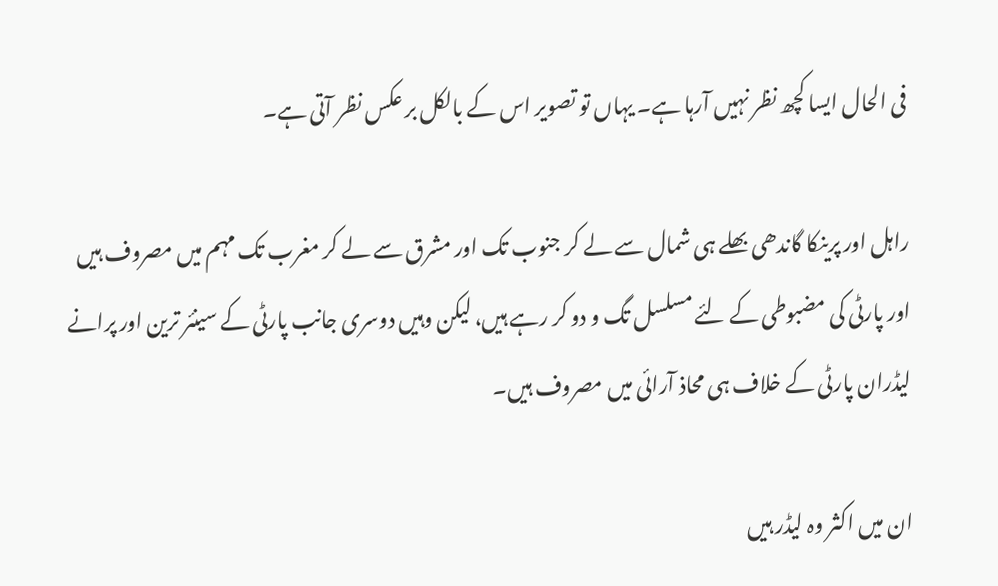فی الحال ایسا کچھ نظر نہیں آرہا ہے۔ یہاں تو تصویر اس کے بالکل بر عکس نظر آتی ہے۔

راہل اور پرینکا گاندھی بھلے ہی شمال سے لے کر جنوب تک اور مشرق سے لے کر مغرب تک مہم میں مصروف ہیں اور پارٹی کی مضبوطی کے لئے مسلسل تگ و دو کر رہے ہیں، لیکن وہیں دوسری جانب پارٹی کے سینئر ترین اور پرانے لیڈران پارٹی کے خلاف ہی محاذ آرائی میں مصروف ہیں۔

ان میں اکثر وہ لیڈر ہیں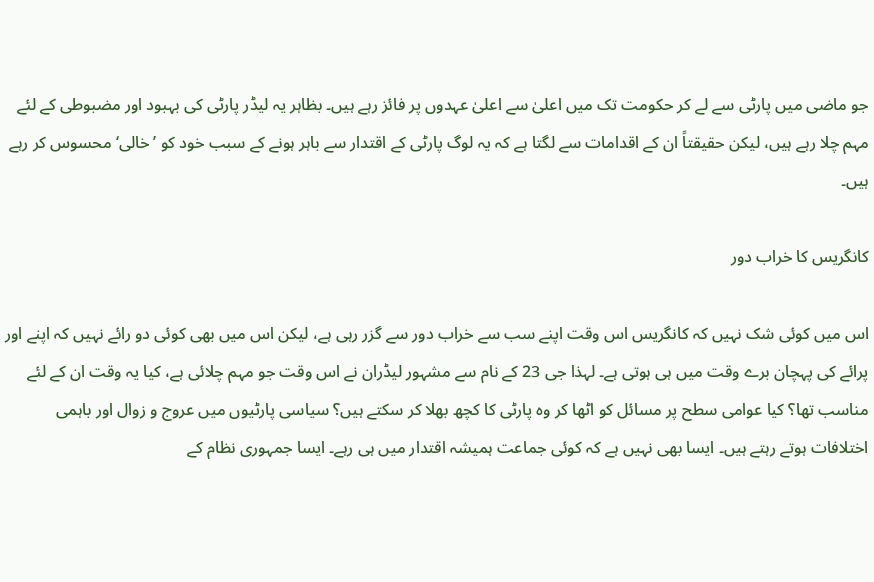جو ماضی میں پارٹی سے لے کر حکومت تک میں اعلیٰ سے اعلیٰ عہدوں پر فائز رہے ہیں۔ بظاہر یہ لیڈر پارٹی کی بہبود اور مضبوطی کے لئے مہم چلا رہے ہیں، لیکن حقیقتاً ان کے اقدامات سے لگتا ہے کہ یہ لوگ پارٹی کے اقتدار سے باہر ہونے کے سبب خود کو ’خالی‘ محسوس کر رہے ہیں۔

کانگریس کا خراب دور

اس میں کوئی شک نہیں کہ کانگریس اس وقت اپنے سب سے خراب دور سے گزر رہی ہے، لیکن اس میں بھی کوئی دو رائے نہیں کہ اپنے اور پرائے کی پہچان برے وقت میں ہی ہوتی ہے۔ لہذا جی 23 کے نام سے مشہور لیڈران نے اس وقت جو مہم چلائی ہے، کیا یہ وقت ان کے لئے مناسب تھا؟ کیا عوامی سطح پر مسائل کو اٹھا کر وہ پارٹی کا کچھ بھلا کر سکتے ہیں؟ سیاسی پارٹیوں میں عروج و زوال اور باہمی اختلافات ہوتے رہتے ہیں۔ ایسا بھی نہیں ہے کہ کوئی جماعت ہمیشہ اقتدار میں ہی رہے۔ ایسا جمہوری نظام کے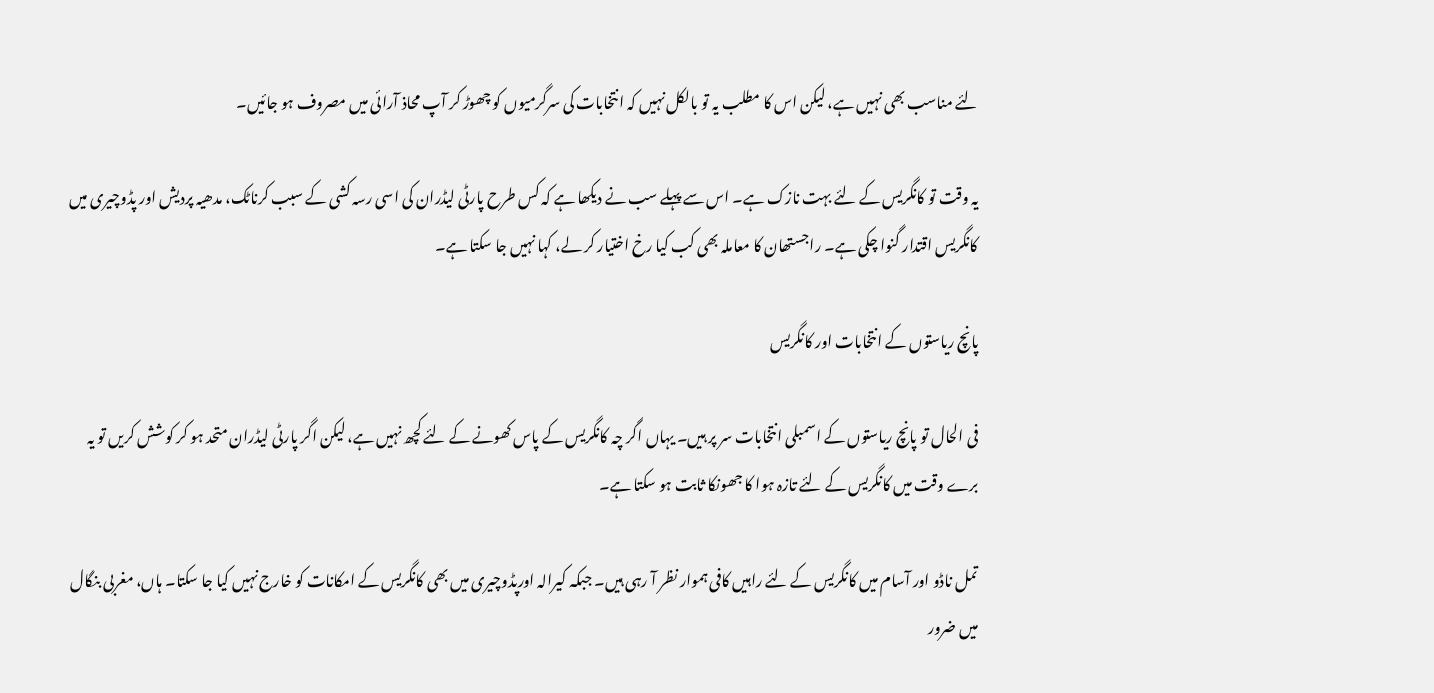لئے مناسب بھی نہیں ہے، لیکن اس کا مطلب یہ تو بالکل نہیں کہ انتخابات کی سرگرمیوں کو چھوڑ کر آپ محاذ آرائی میں مصروف ہو جائیں۔

یہ وقت تو کانگریس کے لئے بہت نازک ہے۔ اس سے پہلے سب نے دیکھا ہے کہ کس طرح پارٹی لیڈران کی اسی رسہ کشی کے سبب کرناٹک، مدھیہ پردیش اور پڈوچیری میں کانگریس اقتدار گنوا چکی ہے۔ راجستھان کا معاملہ بھی کب کیا رخ اختیار کر لے، کہا نہیں جا سکتا ہے۔

پانچ ریاستوں کے انتخابات اور کانگریس

فی الحال تو پانچ ریاستوں کے اسمبلی انتخابات سر پر ہیں۔ یہاں اگر چہ کانگریس کے پاس کھونے کے لئے کچھ نہیں ہے، لیکن اگر پارٹی لیڈران متحد ہو کر کوشش کریں تو یہ برے وقت میں کانگریس کے لئے تازہ ہوا کا جھونکا ثابت ہو سکتا ہے۔

تمل ناڈو اور آسام میں کانگریس کے لئے راہیں کافی ہموار نظر آ رہی ہیں۔ جبکہ کیرالہ اورپڈوچیری میں بھی کانگریس کے امکانات کو خارج نہیں کیا جا سکتا۔ ہاں، مغربی بنگال میں ضرور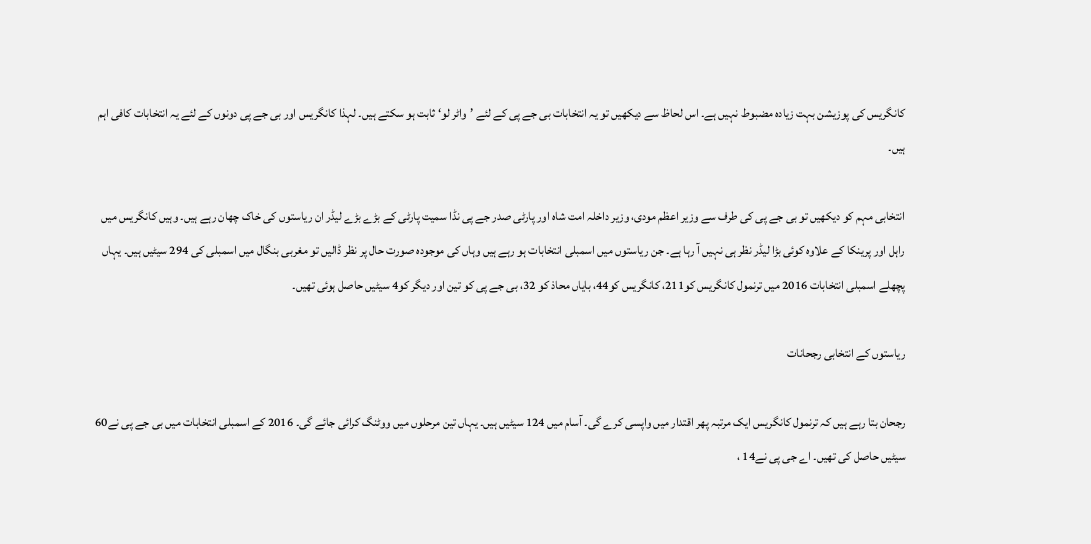کانگریس کی پوزیشن بہت زیادہ مضبوط نہیں ہے۔ اس لحاظ سے دیکھیں تو یہ انتخابات بی جے پی کے لئے ’واٹر لو‘ ثابت ہو سکتے ہیں۔ لہذا کانگریس اور بی جے پی دونوں کے لئے یہ انتخابات کافی اہم ہیں۔

انتخابی مہم کو دیکھیں تو بی جے پی کی طرف سے وزیر اعظم مودی، وزیر داخلہ امت شاہ اور پارٹی صدر جے پی نڈا سمیت پارٹی کے بڑے بڑے لیڈر ان ریاستوں کی خاک چھان رہے ہیں۔ وہیں کانگریس میں راہل اور پرینکا کے علاوہ کوئی بڑا لیڈر نظر ہی نہیں آ رہا ہے۔ جن ریاستوں میں اسمبلی انتخابات ہو رہے ہیں وہاں کی موجودہ صورت حال پر نظر ڈالیں تو مغربی بنگال میں اسمبلی کی 294 سیٹیں ہیں۔ یہاں پچھلے اسمبلی انتخابات 2016 میں ترنمول کانگریس کو211، کانگریس کو44، بایاں محاذ کو 32، بی جے پی کو تین اور دیگر کو4 سیٹیں حاصل ہوئی تھیں۔

ریاستوں کے انتخابی رجحانات

رجحان بتا رہے ہیں کہ ترنمول کانگریس ایک مرتبہ پھر اقتدار میں واپسی کرے گی۔ آسام میں 124 سیٹیں ہیں۔ یہاں تین مرحلوں میں ووٹنگ کرائی جائے گی۔ 2016 کے اسمبلی انتخابات میں بی جے پی نے60  سیٹیں حاصل کی تھیں۔ اے جی پی نے14 ،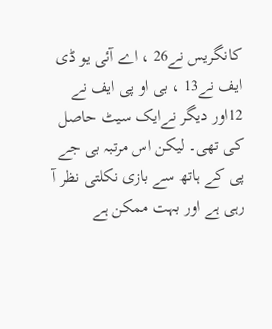کانگریس نے26 ، اے آئی یو ڈی ایف نے13 ، بی او پی ایف نے  12اور دیگر نےایک سیٹ حاصل کی تھی۔ لیکن اس مرتبہ بی جے پی کے ہاتھ سے بازی نکلتی نظر آ رہی ہے اور بہت ممکن ہے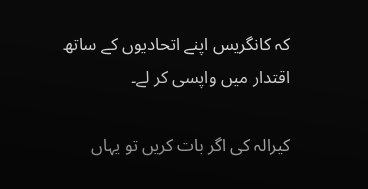کہ کانگریس اپنے اتحادیوں کے ساتھ اقتدار میں واپسی کر لے۔

کیرالہ کی اگر بات کریں تو یہاں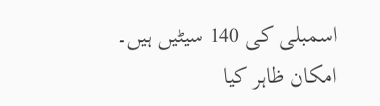اسمبلی کی 140 سیٹیں ہیں۔ امکان ظاہر کیا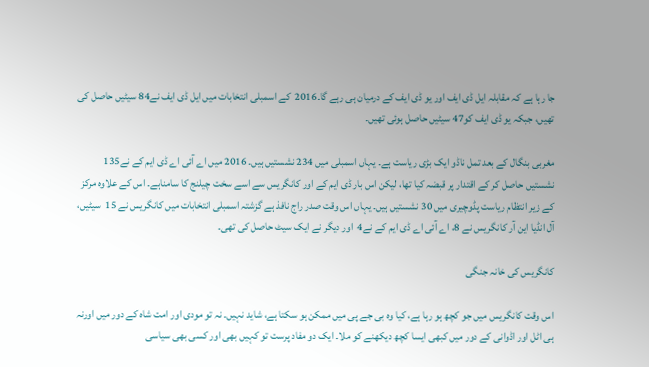جا رہا ہے کہ مقابلہ ایل ڈی ایف اور یو ڈی ایف کے درمیان ہی رہے گا۔2016  کے اسمبلی انتخابات میں ایل ڈی ایف نے84 سیٹیں حاصل کی تھیں، جبکہ یو ڈی ایف کو47 سیٹیں حاصل ہوئی تھیں۔

مغربی بنگال کے بعد تمل ناڈو ایک بڑی ریاست ہے۔ یہاں اسمبلی میں 234 نشستیں ہیں۔ 2016 میں اے آئی اے ڈی ایم کے نے135  نشستیں حاصل کر کے اقتدار پر قبضہ کیا تھا، لیکن اس بار ڈی ایم کے اور کانگریس سے اسے سخت چیلنج کا سامناہے۔ اس کے علاوہ مرکز کے زیر انتظام ریاست پڈوچیری میں 30 نشستیں ہیں۔ یہاں اس وقت صدر راج نافذ ہے گزشتہ اسمبلی انتخابات میں کانگریس نے 15  سیٹیں، آل انڈیا این آر کانگریس نے 8، اے آئی اے ڈی ایم کے نے4  اور دیگر نے ایک سیٹ حاصل کی تھی۔

کانگریس کی خانہ جنگی

اس وقت کانگریس میں جو کچھ ہو رہا ہے، کیا وہ بی جے پی میں ممکن ہو سکتا ہے، شاید نہیں۔ نہ تو مودی اور امت شاہ کے دور میں اورنہ ہی اٹل اور اڈوانی کے دور میں کبھی ایسا کچھ دیکھنے کو ملا۔ ایک دو مفاد پرست تو کہیں بھی اور کسی بھی سیاسی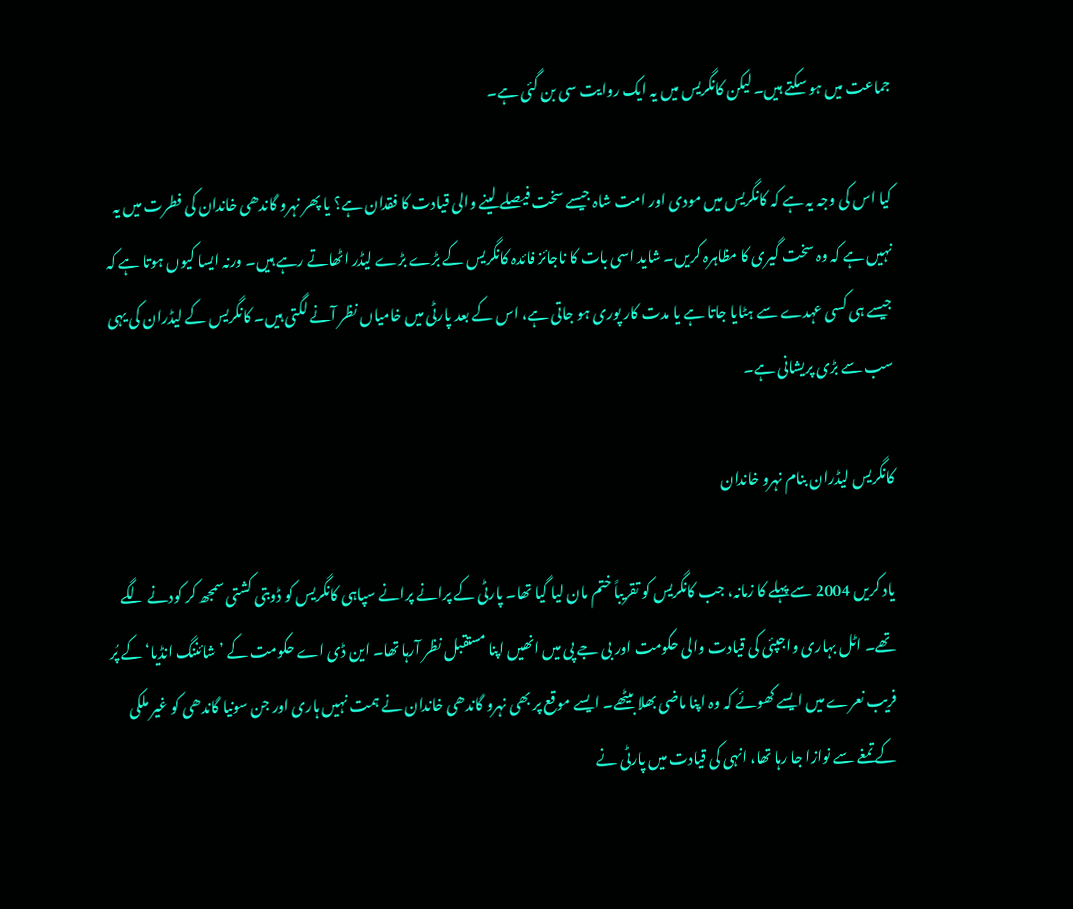جماعت میں ہو سکتے ہیں۔ لیکن کانگریس میں یہ ایک روایت سی بن گئی ہے۔

کیا اس کی وجہ یہ ہے کہ کانگریس میں مودی اور امت شاہ جیسے سخت فیصلے لینے والی قیادت کا فقدان ہے؟ یا پھر نہرو گاندھی خاندان کی فطرت میں یہ نہیں ہے کہ وہ سخت گیری کا مظاہرہ کریں۔ شاید اسی بات کا ناجائز فائدہ کانگریس کے بڑے بڑے لیڈر اٹھاتے رہے ہیں۔ ورنہ ایسا کیوں ہوتا ہے کہ جیسے ہی کسی عہدے سے ہٹایا جاتا ہے یا مدت کار پوری ہو جاتی ہے، اس کے بعد پارٹی میں خامیاں نظر آنے لگتی ہیں۔ کانگریس کے لیڈران کی یہی سب سے بڑی پریشانی ہے۔

کانگریس لیڈران بنام نہرو خاندان

یاد کریں 2004 سے پہلے کا زمانہ، جب کانگریس کو تقریباً ختم مان لیا گیا تھا۔ پارٹی کے پرانے پرانے سپاہی کانگریس کو ڈوبتی کشتی سمجھ کر کودنے لگے تھے۔ اٹل بہاری واجپئی کی قیادت والی حکومت اور بی جے پی میں انھیں اپنا مستقبل نظر آرہا تھا۔ این ڈی اے حکومت کے ’شائننگ انڈیا‘ کے پُر فریب نعرے میں ایسے کھوئے کہ وہ اپنا ماضی بھلا بیٹھے۔ ایسے موقع پر بھی نہرو گاندھی خاندان نے ہمت نہیں ہاری اور جن سونیا گاندھی کو غیر ملکی کے تمغے سے نوازا جا رہا تھا، انہی کی قیادت میں پارٹی نے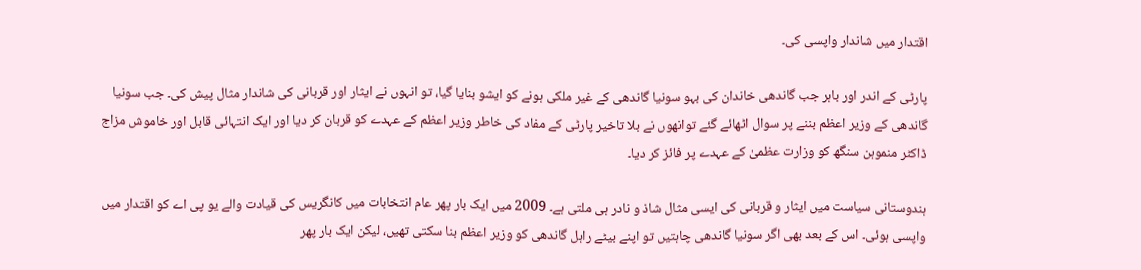اقتدار میں شاندار واپسی کی۔

پارٹی کے اندر اور باہر جب گاندھی خاندان کی بہو سونیا گاندھی کے غیر ملکی ہونے کو ایشو بنایا گیا، تو انہوں نے ایثار اور قربانی کی شاندار مثال پیش کی۔ جب سونیا گاندھی کے وزیر اعظم بننے پر سوال اٹھائے گئے توانھوں نے بلا تاخیر پارٹی کے مفاد کی خاطر وزیر اعظم کے عہدے کو قربان کر دیا اور ایک انتہائی قابل اور خاموش مزاج ڈاکٹر منموہن سنگھ کو وزارت عظمیٰ کے عہدے پر فائز کر دیا۔

ہندوستانی سیاست میں ایثار و قربانی کی ایسی مثال شاذ و نادر ہی ملتی ہے۔ 2009 میں ایک بار پھر عام انتخابات میں کانگریس کی قیادت والے یو پی اے کو اقتدار میں واپسی ہوئی۔ اس کے بعد بھی اگر سونیا گاندھی چاہتیں تو اپنے بیٹے راہل گاندھی کو وزیر اعظم بنا سکتی تھیں، لیکن ایک بار پھر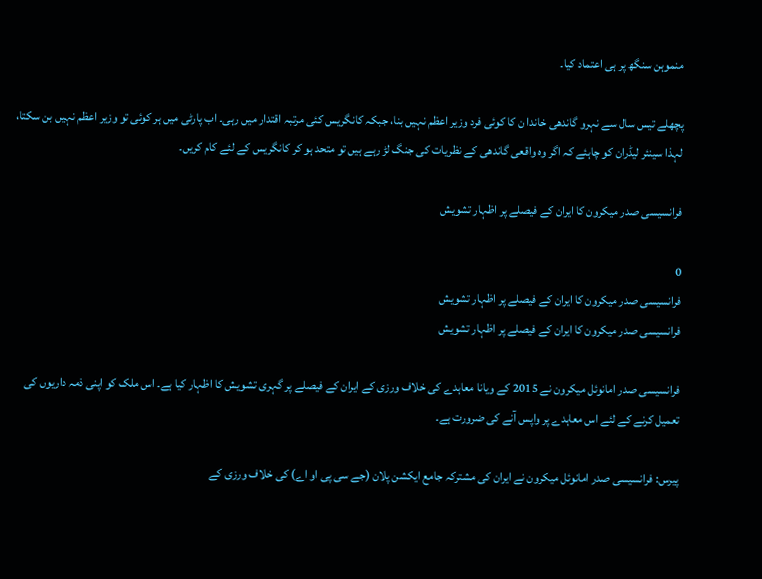منموہن سنگھ پر ہی اعتماد کیا۔

پچھلے تیس سال سے نہرو گاندھی خاندا ن کا کوئی فرد وزیر اعظم نہیں بنا، جبکہ کانگریس کئی مرتبہ اقتدار میں رہی۔ اب پارٹی میں ہر کوئی تو وزیر اعظم نہیں بن سکتا، لہذا سینئر لیڈران کو چاہئے کہ اگر وہ واقعی گاندھی کے نظریات کی جنگ لڑ رہے ہیں تو متحد ہو کر کانگریس کے لئے کام کریں۔

فرانسیسی صدر میکرون کا ایران کے فیصلے پر اظہار تشویش

0
فرانسیسی صدر میکرون کا ایران کے فیصلے پر اظہار تشویش
فرانسیسی صدر میکرون کا ایران کے فیصلے پر اظہار تشویش

فرانسیسی صدر امانوئل میکرون نے 2015 کے ویانا معاہدے کی خلاف ورزی کے ایران کے فیصلے پر گہری تشویش کا اظہار کیا ہے۔ اس ملک کو اپنی ذمہ داریوں کی تعمیل کرنے کے لئے اس معاہدے پر واپس آنے کی ضرورت ہے۔

پیرس: فرانسیسی صدر امانوئل میکرون نے ایران کی مشترکہ جامع ایکشن پلان (جے سی پی او اے) کی خلاف ورزی کے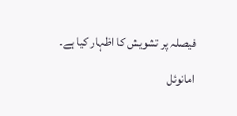فیصلہ پر تشویش کا اظہار کیا ہے۔

امانوئل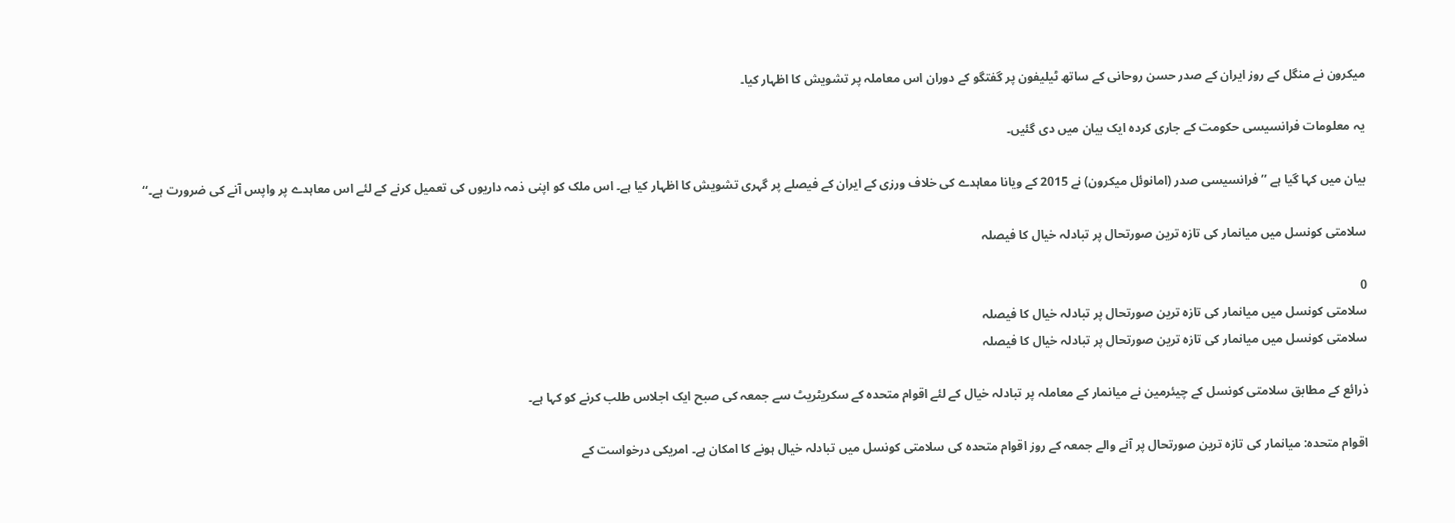میکرون نے منگل کے روز ایران کے صدر حسن روحانی کے ساتھ ٹیلیفون پر گفتگو کے دوران اس معاملہ پر تشویش کا اظہار کیا۔

یہ معلومات فرانسیسی حکومت کے جاری کردہ ایک بیان میں دی گئیں۔

بیان میں کہا گیا ہے ’’فرانسیسی صدر (امانوئل میکرون) نے 2015 کے ویانا معاہدے کی خلاف ورزی کے ایران کے فیصلے پر گہری تشویش کا اظہار کیا ہے۔ اس ملک کو اپنی ذمہ داریوں کی تعمیل کرنے کے لئے اس معاہدے پر واپس آنے کی ضرورت ہے۔‘‘

سلامتی کونسل میں میانمار کی تازہ ترین صورتحال پر تبادلہ خیال کا فیصلہ

0
سلامتی کونسل میں میانمار کی تازہ ترین صورتحال پر تبادلہ خیال کا فیصلہ
سلامتی کونسل میں میانمار کی تازہ ترین صورتحال پر تبادلہ خیال کا فیصلہ

ذرائع کے مطابق سلامتی کونسل کے چیئرمین نے میانمار کے معاملہ پر تبادلہ خیال کے لئے اقوام متحدہ کے سکریٹریٹ سے جمعہ کی صبح ایک اجلاس طلب کرنے کو کہا ہے۔

اقوام متحدہ: میانمار کی تازہ ترین صورتحال پر آنے والے جمعہ کے روز اقوام متحدہ کی سلامتی کونسل میں تبادلہ خیال ہونے کا امکان ہے۔ امریکی درخواست کے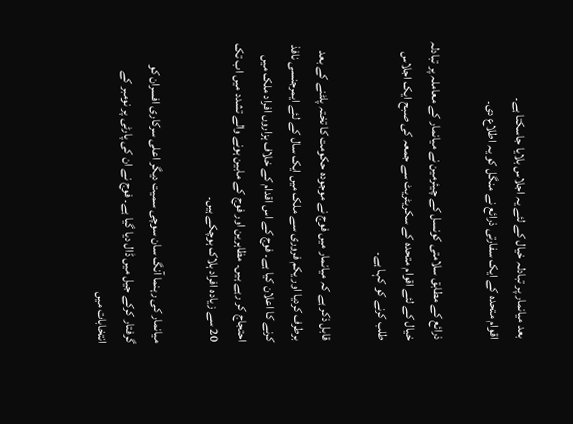بعد میانمار پر تبادلہ خیال کے لئے یہ اجلاس بلایا جاسکتا ہے۔
اقوام متحدہ کے ایک سفارتی ذرائع نے منگل کو یہ اطلاع دی۔

ذرائع کے مطابق سلامتی کونسل کے چیئرمین نے میانمار کے معاملہ پر تبادلہ خیال کے لئے اقوام متحدہ کے سکریٹریٹ سے جمعہ کی صبح ایک اجلاس طلب کرنے کو کہا ہے۔

قابل ذکر ہے کہ میانمار میں فوج نے موجودہ حکومت کا تختہ پلٹنے کے بعد برطرف کردیا اور یکم فروری سے ملک میں ایک سال کے لئے ایمرجنسی نافذ کرنے کا اعلان کیا ہے۔ فوج کے اس اقدام کے خلاف ہزاروں افراد ملک میں احتجاج کر رہے ہیں۔ مظاہرین اور فوج کے مابین ہونے والے تشدد میں اب تک 20 سے زیادہ افراد ہلاک ہوچکے ہیں۔

میانمار کی رہنما آنگ سان سوچی سمیت دیگر اعلی سرکاری افسران کو گرفتار کرکے جیل میں ڈال دیا گیا ہے۔ فوج نے ان کی پارٹی پر نومبر کے انتخابات میں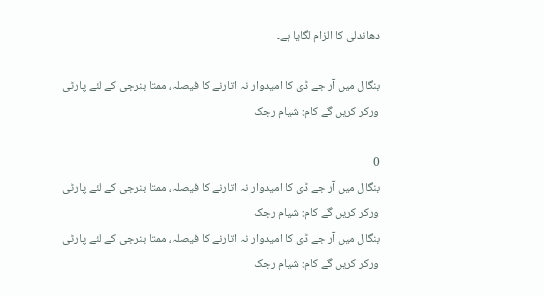دھاندلی کا الزام لگایا ہے۔

بنگال میں آر جے ڈی کا امیدوار نہ اتارنے کا فیصلہ، ممتا بنرجی کے لئے پارٹی ورکر کریں گے کام: شیام رجک

0
بنگال میں آر جے ڈی کا امیدوار نہ اتارنے کا فیصلہ، ممتا بنرجی کے لئے پارٹی ورکر کریں گے کام: شیام رجک
بنگال میں آر جے ڈی کا امیدوار نہ اتارنے کا فیصلہ، ممتا بنرجی کے لئے پارٹی ورکر کریں گے کام: شیام رجک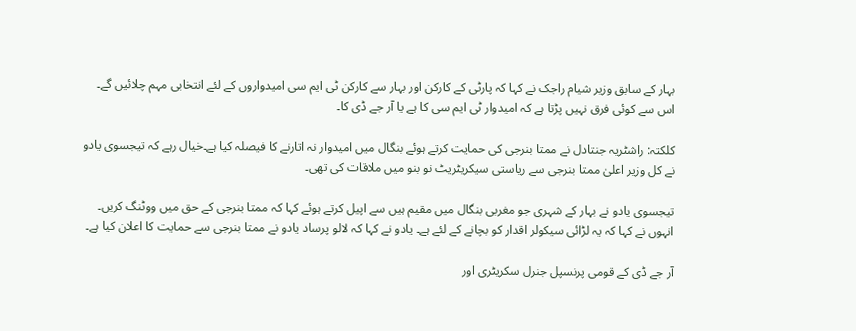بہار کے سابق وزیر شیام راجک نے کہا کہ پارٹی کے کارکن اور بہار سے کارکن ٹی ایم سی امیدواروں کے لئے انتخابی مہم چلائیں گے۔ اس سے کوئی فرق نہیں پڑتا ہے کہ امیدوار ٹی ایم سی کا ہے یا آر جے ڈی کا۔

کلکتہ: راشٹریہ جنتادل نے ممتا بنرجی کی حمایت کرتے ہوئے بنگال میں امیدوار نہ اتارنے کا فیصلہ کیا ہے۔خیال رہے کہ تیجسوی یادو نے کل وزیر اعلیٰ ممتا بنرجی سے ریاستی سیکریٹریٹ نو بنو میں ملاقات کی تھی۔

تیجسوی یادو نے بہار کے شہری جو مغربی بنگال میں مقیم ہیں سے اپیل کرتے ہوئے کہا کہ ممتا بنرجی کے حق میں ووٹنگ کریں۔ انہوں نے کہا کہ یہ لڑائی سیکولر اقدار کو بچانے کے لئے ہے۔ یادو نے کہا کہ لالو پرساد یادو نے ممتا بنرجی سے حمایت کا اعلان کیا ہے۔

آر جے ڈی کے قومی پرنسپل جنرل سکریٹری اور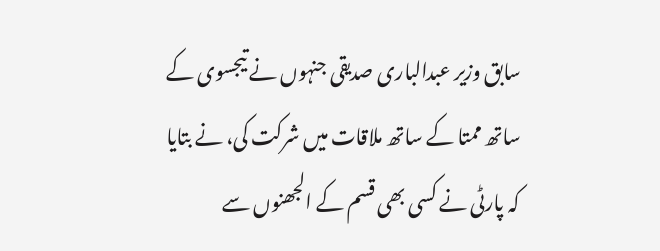سابق وزیر عبدالباری صدیقی جنہوں نے تیجسوی کے ساتھ ممتا کے ساتھ ملاقات میں شرکت کی، نے بتایا کہ پارٹی نے کسی بھی قسم کے الجھنوں سے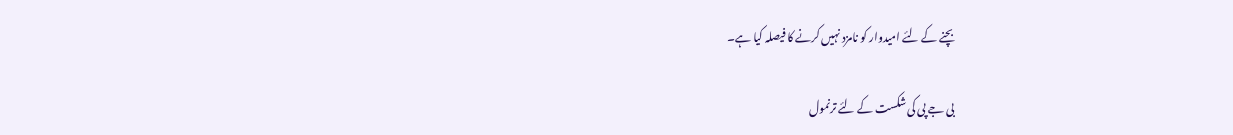بچنے کے لئے امیدوار کو نامزد نہیں کرنے کا فیصلہ کیا ہے۔

بی جے پی کی شکست کے لئے ترنمول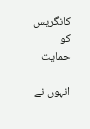کانگریس کو  حمایت

انہوں نے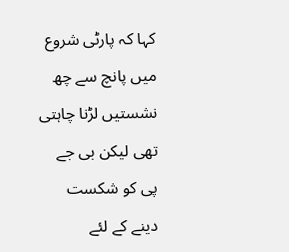کہا کہ پارٹی شروع میں پانچ سے چھ نشستیں لڑنا چاہتی تھی لیکن بی جے پی کو شکست دینے کے لئے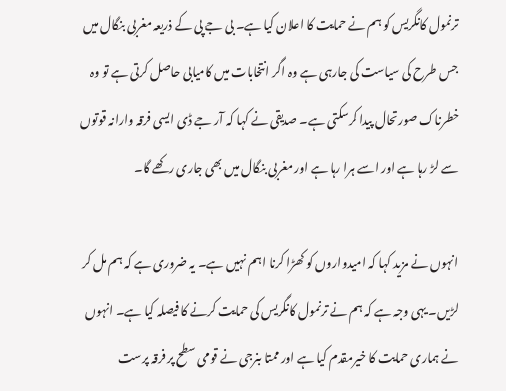ترنمول کانگریس کو ہم نے حمایت کا اعلان کیا ہے۔ بی جے پی کے ذریعہ مغربی بنگال میں جس طرح کی سیاست کی جارہی ہے وہ اگر انتخابات میں کامیابی حاصل کرتی ہے تو وہ خطرناک صورتحال پیدا کرسکتی ہے۔ صدیقی نے کہا کہ آر جے ڈی ایسی فرقہ وارانہ قوتوں سے لڑ رہا ہے اور اسے ہرا رہا ہے اور مغربی بنگال میں بھی جاری رکھے گا۔

انہوں نے مزید کہا کہ امیدواروں کو کھڑا کرنا اہم نہیں ہے۔ یہ ضروری ہے کہ ہم مل کر لڑیں۔ یہی وجہ ہے کہ ہم نے ترنمول کانگریس کی حمایت کرنے کا فیصلہ کیا ہے۔ انہوں نے ہماری حمایت کا خیرمقدم کیا ہے اور ممتا بنرجی نے قومی سطح پر فرقہ پرست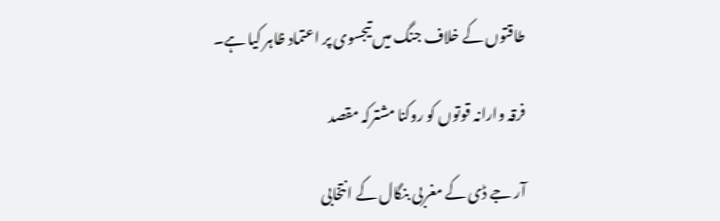طاقتوں کے خلاف جنگ میں تیجسوی پر اعتماد ظاہر کیا ہے۔

فرقہ وارانہ قوتوں کو روکنا مشترکہ مقصد

آر جے ڈی کے مغربی بنگال کے انتخابی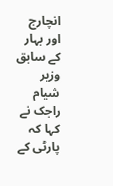انچارج اور بہار کے سابق وزیر شیام راجک نے کہا کہ پارٹی کے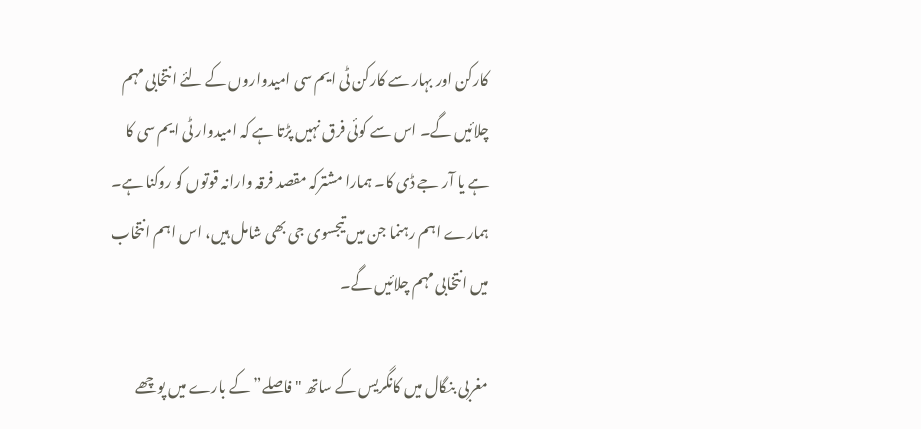کارکن اور بہار سے کارکن ٹی ایم سی امیدواروں کے لئے انتخابی مہم چلائیں گے۔ اس سے کوئی فرق نہیں پڑتا ہے کہ امیدوار ٹی ایم سی کا ہے یا آر جے ڈی کا۔ ہمارا مشترکہ مقصد فرقہ وارانہ قوتوں کو روکنا ہے۔ ہمارے اہم رہنما جن میں تیجسوی جی بھی شامل ہیں، اس اہم انتخاب میں انتخابی مہم چلائیں گے۔

مغربی بنگال میں کانگریس کے ساتھ "فاصلے” کے بارے میں پوچھے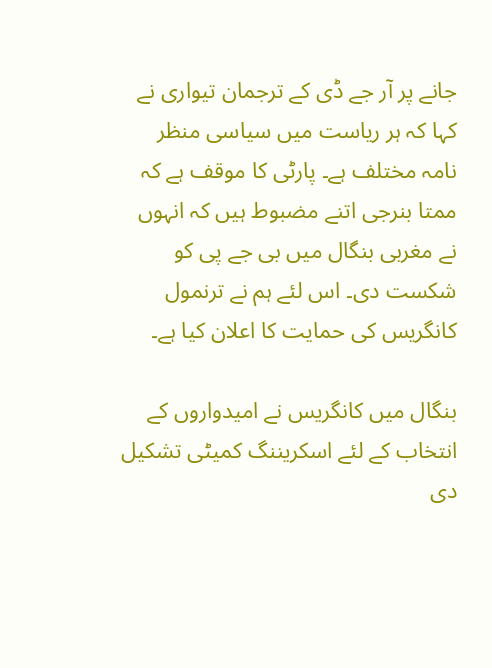جانے پر آر جے ڈی کے ترجمان تیواری نے کہا کہ ہر ریاست میں سیاسی منظر نامہ مختلف ہے۔ پارٹی کا موقف ہے کہ ممتا بنرجی اتنے مضبوط ہیں کہ انہوں نے مغربی بنگال میں بی جے پی کو شکست دی۔ اس لئے ہم نے ترنمول کانگریس کی حمایت کا اعلان کیا ہے۔

بنگال میں کانگریس نے امیدواروں کے انتخاب کے لئے اسکریننگ کمیٹی تشکیل دی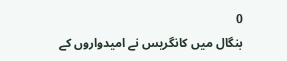0
بنگال میں کانگریس نے امیدواروں کے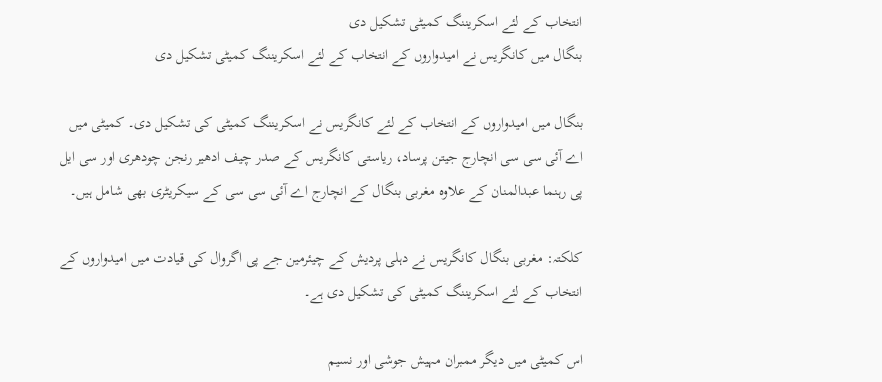انتخاب کے لئے اسکریننگ کمیٹی تشکیل دی
بنگال میں کانگریس نے امیدواروں کے انتخاب کے لئے اسکریننگ کمیٹی تشکیل دی

بنگال میں امیدواروں کے انتخاب کے لئے کانگریس نے اسکریننگ کمیٹی کی تشکیل دی۔ کمیٹی میں اے آئی سی سی انچارج جیتن پرساد، ریاستی کانگریس کے صدر چیف ادھیر رنجن چودھری اور سی ایل پی رہنما عبدالمنان کے علاوہ مغربی بنگال کے انچارج اے آئی سی سی کے سیکریٹری بھی شامل ہیں۔

کلکتہ: مغربی بنگال کانگریس نے دہلی پردیش کے چیئرمین جے پی اگروال کی قیادت میں امیدواروں کے انتخاب کے لئے اسکریننگ کمیٹی کی تشکیل دی ہے۔

اس کمیٹی میں دیگر ممبران مہیش جوشی اور نسیم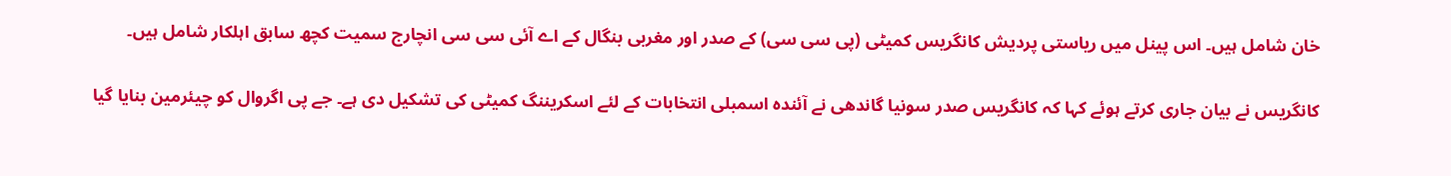خان شامل ہیں۔ اس پینل میں ریاستی پردیش کانگریس کمیٹی (پی سی سی) کے صدر اور مغربی بنگال کے اے آئی سی سی انچارج سمیت کچھ سابق اہلکار شامل ہیں۔

کانگریس نے بیان جاری کرتے ہوئے کہا کہ کانگریس صدر سونیا گاندھی نے آئندہ اسمبلی انتخابات کے لئے اسکریننگ کمیٹی کی تشکیل دی ہے۔ جے پی اگروال کو چیئرمین بنایا گیا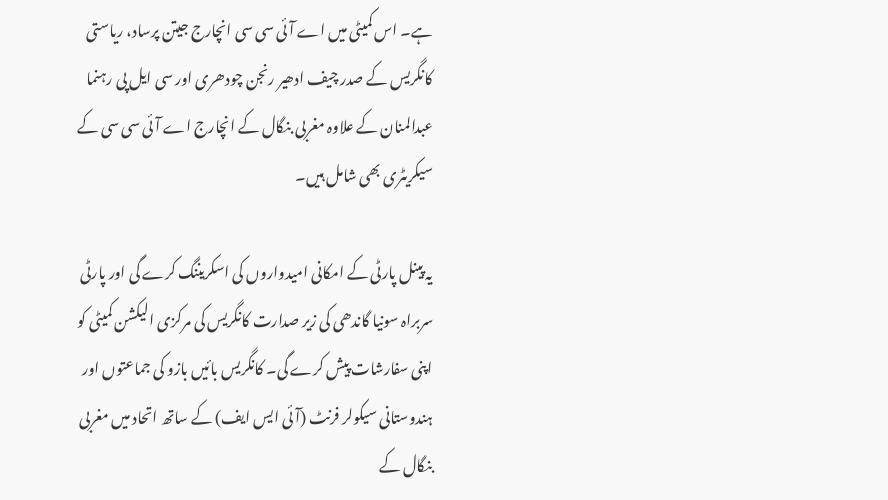ہے۔ اس کمیٹی میں اے آئی سی سی انچارج جیتن پرساد، ریاستی کانگریس کے صدر چیف ادھیر رنجن چودھری اور سی ایل پی رہنما عبدالمنان کے علاوہ مغربی بنگال کے انچارج اے آئی سی سی کے سیکریٹری بھی شامل ہیں۔

یہ پینل پارٹی کے امکانی امیدواروں کی اسکریننگ کرے گی اور پارٹی سربراہ سونیا گاندھی کی زیر صدارت کانگریس کی مرکزی الیکشن کمیٹی کو اپنی سفارشات پیش کرے گی۔ کانگریس بائیں بازو کی جماعتوں اور ہندوستانی سیکولر فرنٹ (آئی ایس ایف) کے ساتھ اتحاد میں مغربی بنگال کے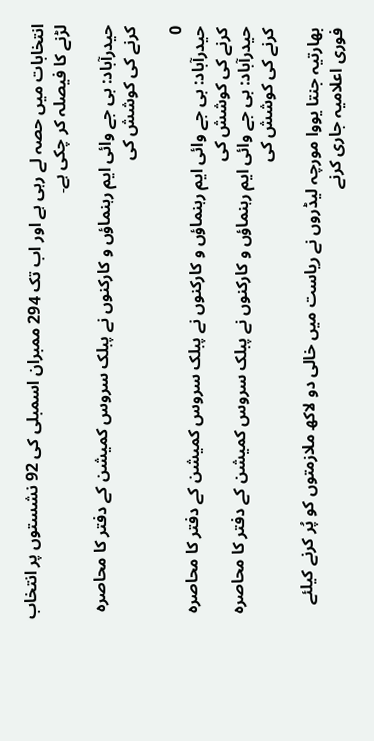انتخابات میں حصہ لے رہی ہے اور اب تک 294 ممبران اسمبلی کی 92 نشستوں پر انتخاب لڑنے کا فیصلہ کر چکی ہے۔

حیدرآباد: بی جے وائی ایم رہنماؤں و کارکنوں نے پبلک سروس کمیشن کے دفتر کا محاصرہ کرنے کی کوشش کی

0
حیدرآباد: بی جے وائی ایم رہنماؤں و کارکنوں نے پبلک سروس کمیشن کے دفتر کا محاصرہ کرنے کی کوشش کی
حیدرآباد: بی جے وائی ایم رہنماؤں و کارکنوں نے پبلک سروس کمیشن کے دفتر کا محاصرہ کرنے کی کوشش کی

بھارتیہ جنتا یووا مورچہ لیڈروں نے ریاست میں خالی دو لاکھ ملازمتوں کو پُر کرنے کیلئے فوری اعلامیہ جاری کرنے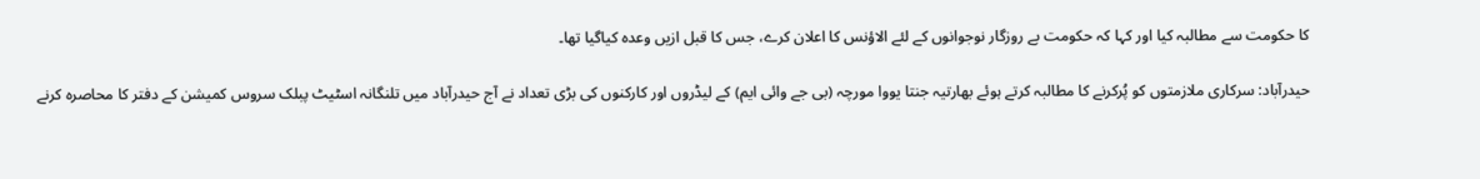کا حکومت سے مطالبہ کیا اور کہا کہ حکومت بے روزگار نوجوانوں کے لئے الاؤنس کا اعلان کرے، جس کا قبل ازیں وعدہ کیاگیا تھا۔

حیدرآباد: سرکاری ملازمتوں کو پُرکرنے کا مطالبہ کرتے ہوئے بھارتیہ جنتا یووا مورچہ (بی جے وائی ایم) کے لیڈروں اور کارکنوں کی بڑی تعداد نے آج حیدرآباد میں تلنگانہ اسٹیٹ پبلک سروس کمیشن کے دفتر کا محاصرہ کرنے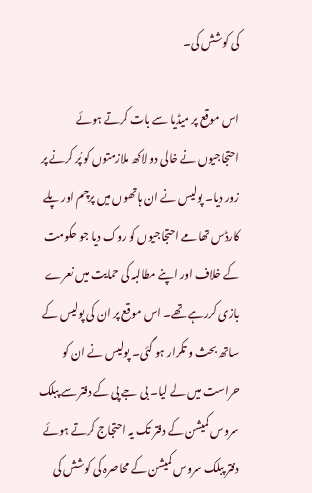کی کوشش کی۔

اس موقع پر میڈیا سے بات کرتے ہوئے احتجاجیوں نے خالی دو لاکھ ملازمتوں کو پُر کرنے پر زور دیا۔ پولیس نے ان ہاتھوں میں پرچم اور پلے کارڈس تھامے احتجاجیوں کو روک دیا جو حکومت کے خلاف اور اپنے مطالبہ کی حمایت میں نعرے بازی کررہے تھے۔ اس موقع پر ان کی پولیس کے ساتھ بحث و تکرار ہو گئی۔ پولیس نے ان کو حراست میں لے لیا۔ بی جے پی کے دفتر سے پبلک سروس کمیشن کے دفتر تک یہ احتجاج کرتے ہوئے دفتر پبلک سروس کمیشن کے محاصرہ کی کوشش کی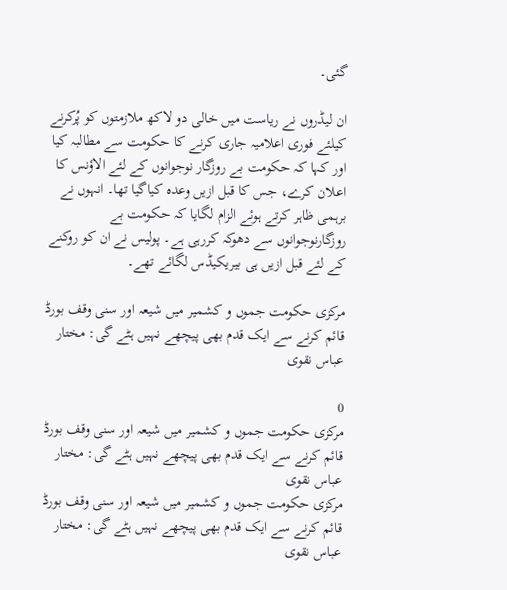گئی۔

ان لیڈروں نے ریاست میں خالی دو لاکھ ملازمتوں کو پُرکرنے کیلئے فوری اعلامیہ جاری کرنے کا حکومت سے مطالبہ کیا اور کہا کہ حکومت بے روزگار نوجوانوں کے لئے الاؤنس کا اعلان کرے، جس کا قبل ازیں وعدہ کیاگیا تھا۔ انہوں نے برہمی ظاہر کرتے ہوئے الزام لگایا کہ حکومت بے روزگارنوجوانوں سے دھوکہ کررہی ہے۔ پولیس نے ان کو روکنے کے لئے قبل ازیں ہی بیریکیڈس لگائے تھے۔

مرکزی حکومت جموں و کشمیر میں شیعہ اور سنی وقف بورڈ قائم کرنے سے ایک قدم بھی پیچھے نہیں ہٹے گی: مختار عباس نقوی

0
مرکزی حکومت جموں و کشمیر میں شیعہ اور سنی وقف بورڈ قائم کرنے سے ایک قدم بھی پیچھے نہیں ہٹے گی: مختار عباس نقوی
مرکزی حکومت جموں و کشمیر میں شیعہ اور سنی وقف بورڈ قائم کرنے سے ایک قدم بھی پیچھے نہیں ہٹے گی: مختار عباس نقوی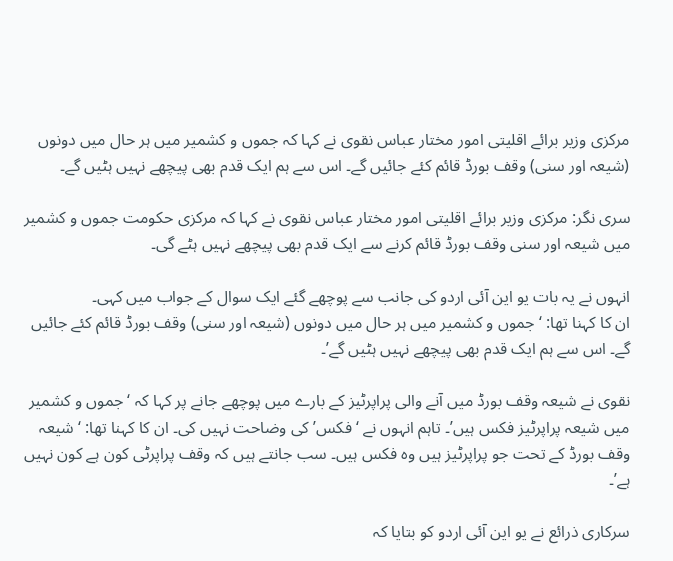مرکزی وزیر برائے اقلیتی امور مختار عباس نقوی نے کہا کہ جموں و کشمیر میں ہر حال میں دونوں (شیعہ اور سنی) وقف بورڈ قائم کئے جائیں گے۔ اس سے ہم ایک قدم بھی پیچھے نہیں ہٹیں گے۔

سری نگر: مرکزی وزیر برائے اقلیتی امور مختار عباس نقوی نے کہا کہ مرکزی حکومت جموں و کشمیر میں شیعہ اور سنی وقف بورڈ قائم کرنے سے ایک قدم بھی پیچھے نہیں ہٹے گی۔

انہوں نے یہ بات یو این آئی اردو کی جانب سے پوچھے گئے ایک سوال کے جواب میں کہی۔
ان کا کہنا تھا: ‘جموں و کشمیر میں ہر حال میں دونوں (شیعہ اور سنی) وقف بورڈ قائم کئے جائیں گے۔ اس سے ہم ایک قدم بھی پیچھے نہیں ہٹیں گے’۔

نقوی نے شیعہ وقف بورڈ میں آنے والی پراپرٹیز کے بارے میں پوچھے جانے پر کہا کہ ‘جموں و کشمیر میں شیعہ پراپرٹیز فکس ہیں’۔ تاہم انہوں نے ‘فکس’ کی وضاحت نہیں کی۔ ان کا کہنا تھا: ‘شیعہ وقف بورڈ کے تحت جو پراپرٹیز ہیں وہ فکس ہیں۔ سب جانتے ہیں کہ وقف پراپرٹی کون ہے کون نہیں ہے’۔

سرکاری ذرائع نے یو این آئی اردو کو بتایا کہ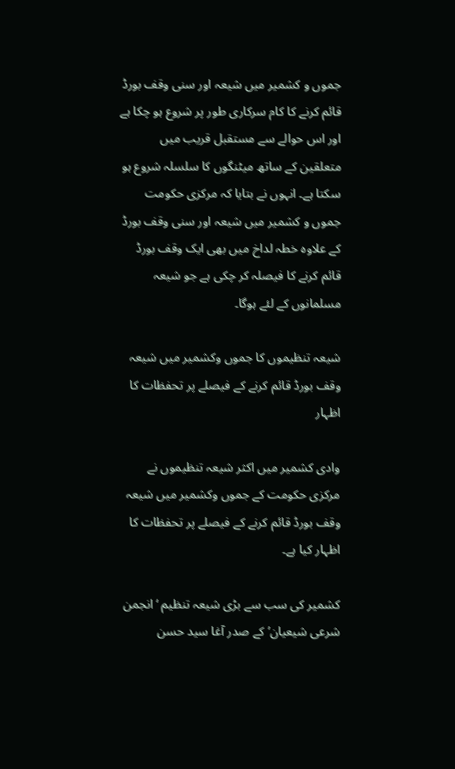جموں و کشمیر میں شیعہ اور سنی وقف بورڈ قائم کرنے کا کام سرکاری طور پر شروع ہو چکا ہے اور اس حوالے سے مستقبل قریب میں متعلقین کے ساتھ میٹنگوں کا سلسلہ شروع ہو سکتا ہے۔ انہوں نے بتایا کہ مرکزی حکومت جموں و کشمیر میں شیعہ اور سنی وقف بورڈ کے علاوہ خطہ لداخ میں بھی ایک وقف بورڈ قائم کرنے کا فیصلہ کر چکی ہے جو شیعہ مسلمانوں کے لئے ہوگا۔

شیعہ تنظیموں کا جموں وکشمیر میں شیعہ وقف بورڈ قائم کرنے کے فیصلے پر تحفظات کا اظہار

وادی کشمیر میں اکثر شیعہ تنظیموں نے مرکزی حکومت کے جموں وکشمیر میں شیعہ وقف بورڈ قائم کرنے کے فیصلے پر تحفظات کا اظہار کیا ہے۔

کشمیر کی سب سے بڑی شیعہ تنظیم ‘انجمن شرعی شیعیان’ کے صدر آغا سید حسن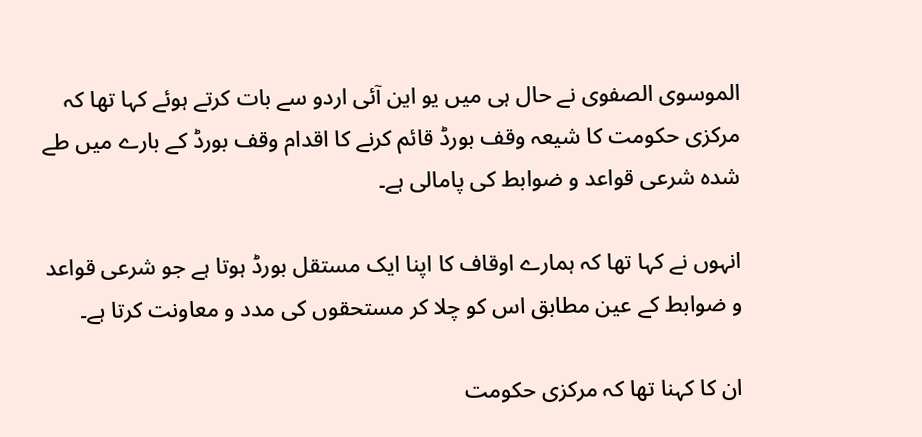الموسوی الصفوی نے حال ہی میں یو این آئی اردو سے بات کرتے ہوئے کہا تھا کہ مرکزی حکومت کا شیعہ وقف بورڈ قائم کرنے کا اقدام وقف بورڈ کے بارے میں طے شدہ شرعی قواعد و ضوابط کی پامالی ہے۔

انہوں نے کہا تھا کہ ہمارے اوقاف کا اپنا ایک مستقل بورڈ ہوتا ہے جو شرعی قواعد و ضوابط کے عین مطابق اس کو چلا کر مستحقوں کی مدد و معاونت کرتا ہے۔

ان کا کہنا تھا کہ مرکزی حکومت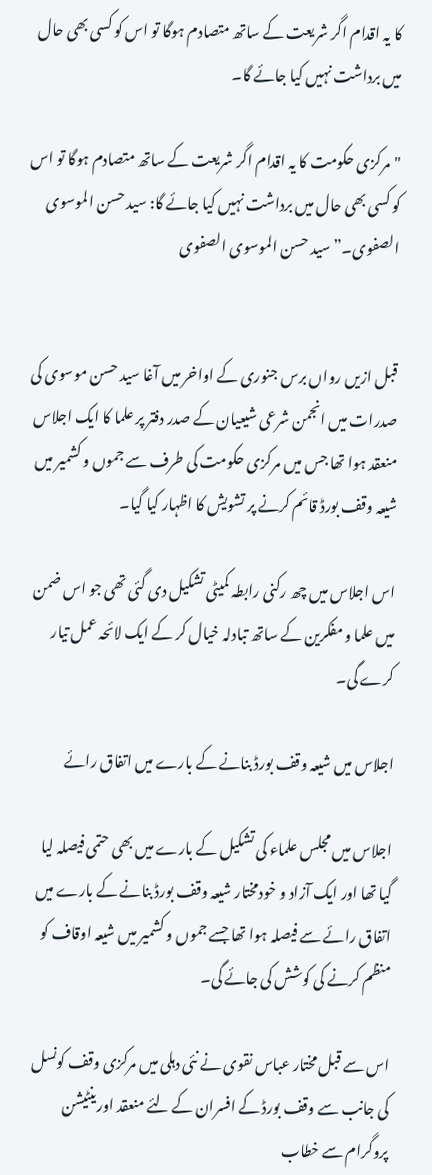کا یہ اقدام اگر شریعت کے ساتھ متصادم ہوگا تو اس کو کسی بھی حال میں برداشت نہیں کیا جائے گا۔

"مرکزی حکومت کا یہ اقدام اگر شریعت کے ساتھ متصادم ہوگا تو اس کو کسی بھی حال میں برداشت نہیں کیا جائے گا: سید حسن الموسوی الصفوی۔” سید حسن الموسوی الصفوی


قبل ازیں رواں برس جنوری کے اواخر میں آغا سید حسن موسوی کی صدرات میں انجمن شرعی شیعیان کے صدر دفتر پر علما کا ایک اجلاس منعقد ہوا تھا جس میں مرکزی حکومت کی طرف سے جموں و کشمیر میں شیعہ وقف بورڈ قائم کرنے پر تشویش کا اظہار کیا گیا۔

اس اجلاس میں چھ رکنی رابطہ کمیٹی تشکیل دی گئی تھی جو اس ضمن میں علما و مفکرین کے ساتھ تبادلہ خیال کر کے ایک لائحہ عمل تیار کرے گی۔

اجلاس میں شیعہ وقف بورڈ بنانے کے بارے میں اتفاق رائے

اجلاس میں مجلس علماء کی تشکیل کے بارے میں بھی حتمی فیصلہ لیا گیا تھا اور ایک آزاد و خودمختار شیعہ وقف بورڈ بنانے کے بارے میں اتفاق رائے سے فیصلہ ہوا تھا جسے جموں و کشمیر میں شیعہ اوقاف کو منظم کرنے کی کوشش کی جائے گی۔

اس سے قبل مختار عباس نقوی نے نئی دہلی میں مرکزی وقف کونسل کی جانب سے وقف بورڈ کے افسران کے لئے منعقد اورینٹیشن پروگرام سے خطاب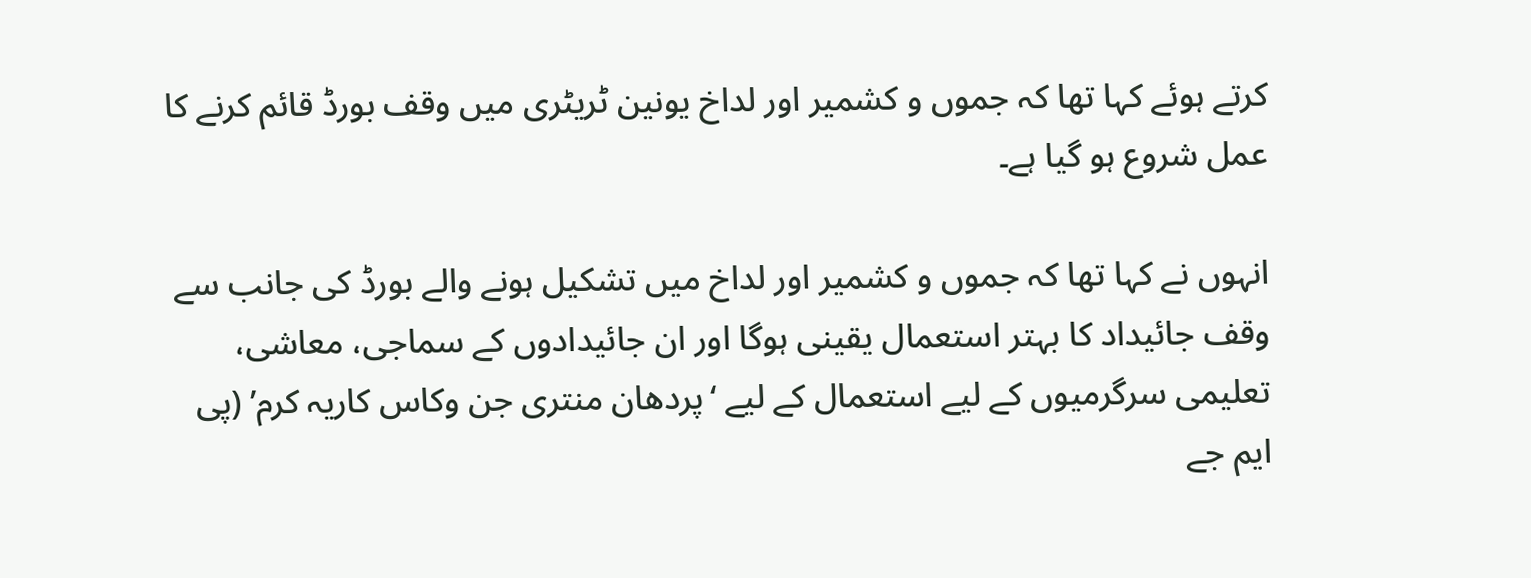کرتے ہوئے کہا تھا کہ جموں و کشمیر اور لداخ یونین ٹریٹری میں وقف بورڈ قائم کرنے کا عمل شروع ہو گیا ہے۔

انہوں نے کہا تھا کہ جموں و کشمیر اور لداخ میں تشکیل ہونے والے بورڈ کی جانب سے وقف جائیداد کا بہتر استعمال یقینی ہوگا اور ان جائیدادوں کے سماجی، معاشی، تعلیمی سرگرمیوں کے لیے استعمال کے لیے ‘پردھان منتری جن وکاس کاریہ کرم’ (پی ایم جے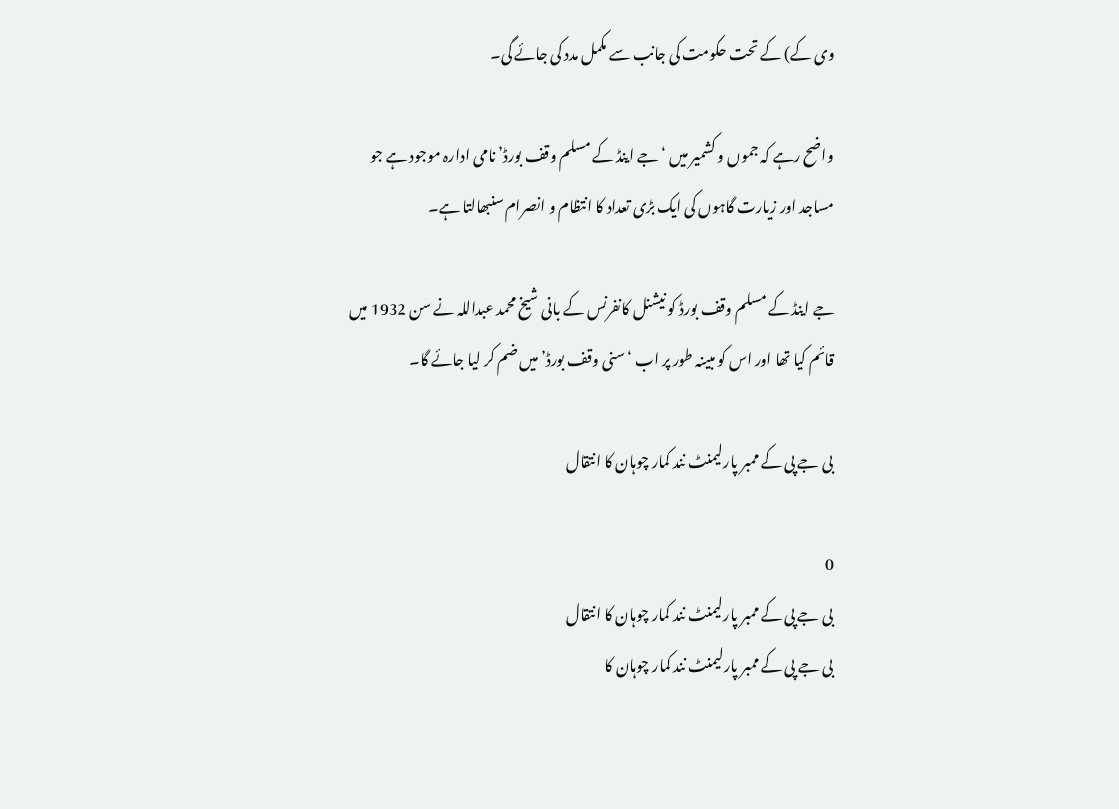وی کے) کے تحت حکومت کی جانب سے مکمل مدد کی جائے گی۔

واضح رہے کہ جموں و کشمیر میں ‘جے اینڈ کے مسلم وقف بورڈ’ نامی ادارہ موجود ہے جو مساجد اور زیارت گاہوں کی ایک بڑی تعداد کا انتظام و انصرام سنبھالتا ہے۔

جے اینڈ کے مسلم وقف بورڈ کو نیشنل کانفرنس کے بانی شیخ محمد عبداللہ نے سن 1932 میں قائم کیا تھا اور اس کو مبینہ طور پر اب ‘سنی وقف بورڈ’ میں ضم کر لیا جائے گا۔

بی جے پی کے ممبر پارلیمنٹ نند کمار چوہان کا انتقال

0
بی جے پی کے ممبر پارلیمنٹ نند کمار چوہان کا انتقال
بی جے پی کے ممبر پارلیمنٹ نند کمار چوہان کا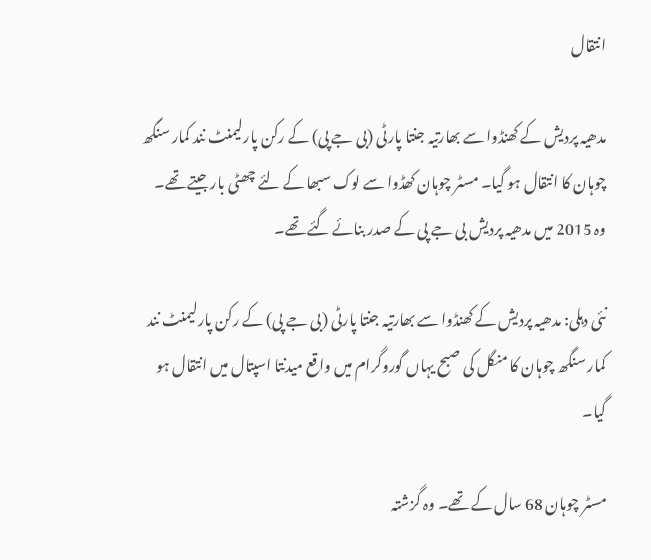انتقال

مدھیہ پردیش کے کھنڈوا سے بھارتیہ جنتا پارٹی (بی جے پی) کے رکن پارلیمنٹ نند کمار سنگھ چوہان کا انتقال ہو گیا۔ مسٹر چوہان کھڈوا سے لوک سبھا کے لئے چھٹی بار جیتے تھے۔ وہ 2015 میں مدھیہ پردیش بی جے پی کے صدر بنائے گئے تھے۔

نئی دہلی: مدھیہ پردیش کے کھنڈوا سے بھارتیہ جنتا پارٹی (بی جے پی) کے رکن پارلیمنٹ نند کمار سنگھ چوہان کا منگل کی صبح یہاں گوروگرام میں واقع میدنتا اسپتال میں انتقال ہو گیا۔

مسٹر چوہان 68 سال کے تھے۔ وہ گزشتہ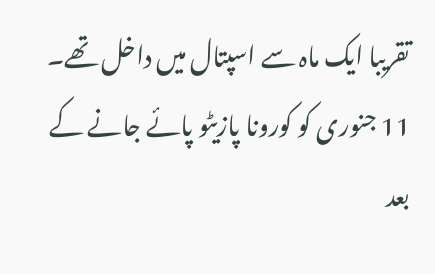تقریبا ایک ماہ سے اسپتال میں داخل تھے۔ 11 جنوری کو کورونا پازیٹو پائے جانے کے بعد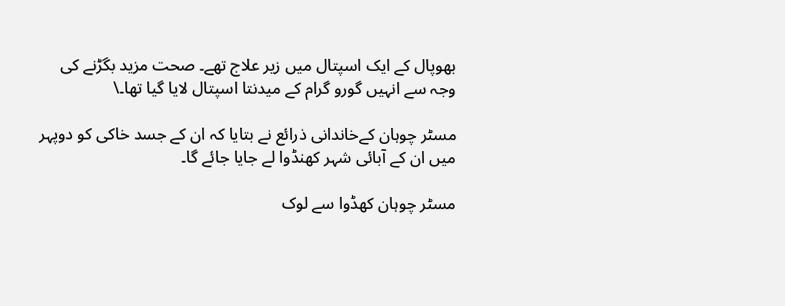بھوپال کے ایک اسپتال میں زیر علاج تھے۔ صحت مزید بگڑنے کی وجہ سے انہیں گورو گرام کے میدنتا اسپتال لایا گیا تھا۔\

مسٹر چوہان کےخاندانی ذرائع نے بتایا کہ ان کے جسد خاکی کو دوپہر میں ان کے آبائی شہر کھنڈوا لے جایا جائے گا۔

مسٹر چوہان کھڈوا سے لوک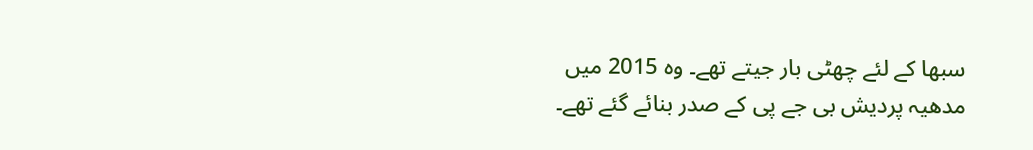سبھا کے لئے چھٹی بار جیتے تھے۔ وہ 2015 میں مدھیہ پردیش بی جے پی کے صدر بنائے گئے تھے۔